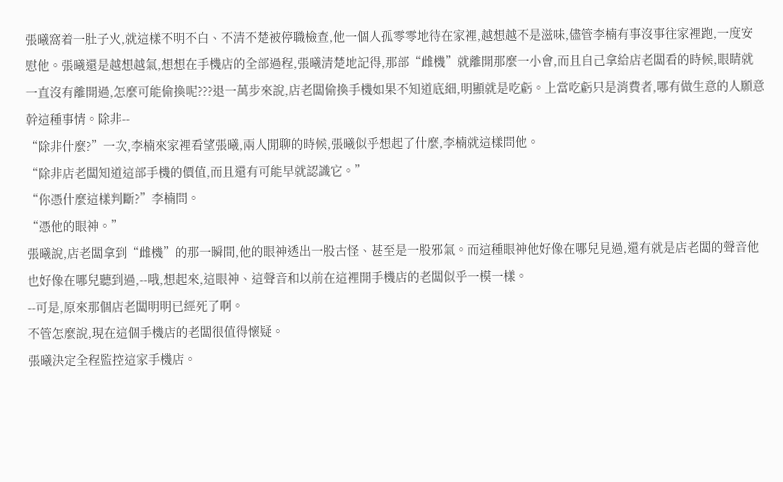張曦窩着一肚子火,就這樣不明不白、不清不楚被停職檢查,他一個人孤零零地待在家裡,越想越不是滋味,儘管李楠有事沒事往家裡跑,一度安慰他。張曦還是越想越氣,想想在手機店的全部過程,張曦清楚地記得,那部“雌機”就離開那麼一小會,而且自己拿給店老闆看的時候,眼睛就一直沒有離開過,怎麼可能偷換呢???退一萬步來說,店老闆偷換手機如果不知道底細,明顯就是吃虧。上當吃虧只是消費者,哪有做生意的人願意幹這種事情。除非--
“除非什麼?”一次,李楠來家裡看望張曦,兩人閒聊的時候,張曦似乎想起了什麼,李楠就這樣問他。
“除非店老闆知道這部手機的價值,而且還有可能早就認識它。”
“你憑什麼這樣判斷?”李楠問。
“憑他的眼神。”
張曦說,店老闆拿到“雌機”的那一瞬間,他的眼神透出一股古怪、甚至是一股邪氣。而這種眼神他好像在哪兒見過,還有就是店老闆的聲音他也好像在哪兒聽到過,--哦,想起來,這眼神、這聲音和以前在這裡開手機店的老闆似乎一模一樣。
--可是,原來那個店老闆明明已經死了啊。
不管怎麼說,現在這個手機店的老闆很值得懷疑。
張曦決定全程監控這家手機店。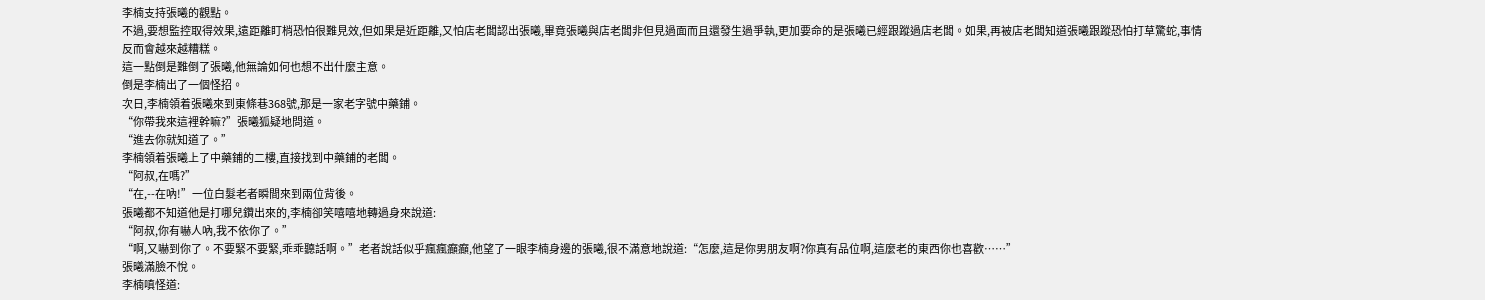李楠支持張曦的觀點。
不過,要想監控取得效果,遠距離盯梢恐怕很難見效,但如果是近距離,又怕店老闆認出張曦,畢竟張曦與店老闆非但見過面而且還發生過爭執,更加要命的是張曦已經跟蹤過店老闆。如果,再被店老闆知道張曦跟蹤恐怕打草驚蛇,事情反而會越來越糟糕。
這一點倒是難倒了張曦,他無論如何也想不出什麼主意。
倒是李楠出了一個怪招。
次日,李楠領着張曦來到東條巷368號,那是一家老字號中藥鋪。
“你帶我來這裡幹嘛?”張曦狐疑地問道。
“進去你就知道了。”
李楠領着張曦上了中藥鋪的二樓,直接找到中藥鋪的老闆。
“阿叔,在嗎?”
“在,--在吶!”一位白髮老者瞬間來到兩位背後。
張曦都不知道他是打哪兒鑽出來的,李楠卻笑嘻嘻地轉過身來說道:
“阿叔,你有嚇人吶,我不依你了。”
“啊,又嚇到你了。不要緊不要緊,乖乖聽話啊。”老者說話似乎瘋瘋癲癲,他望了一眼李楠身邊的張曦,很不滿意地說道:“怎麼,這是你男朋友啊?你真有品位啊,這麼老的東西你也喜歡……”
張曦滿臉不悅。
李楠嗔怪道: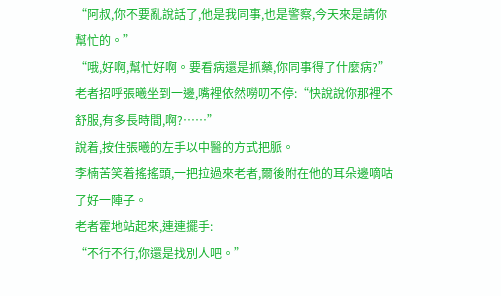“阿叔,你不要亂說話了,他是我同事,也是警察,今天來是請你幫忙的。”
“哦,好啊,幫忙好啊。要看病還是抓藥,你同事得了什麼病?”
老者招呼張曦坐到一邊,嘴裡依然嘮叨不停:“快說說你那裡不舒服,有多長時間,啊?……”
說着,按住張曦的左手以中醫的方式把脈。
李楠苦笑着搖搖頭,一把拉過來老者,爾後附在他的耳朵邊嘀咕了好一陣子。
老者霍地站起來,連連擺手:
“不行不行,你還是找別人吧。”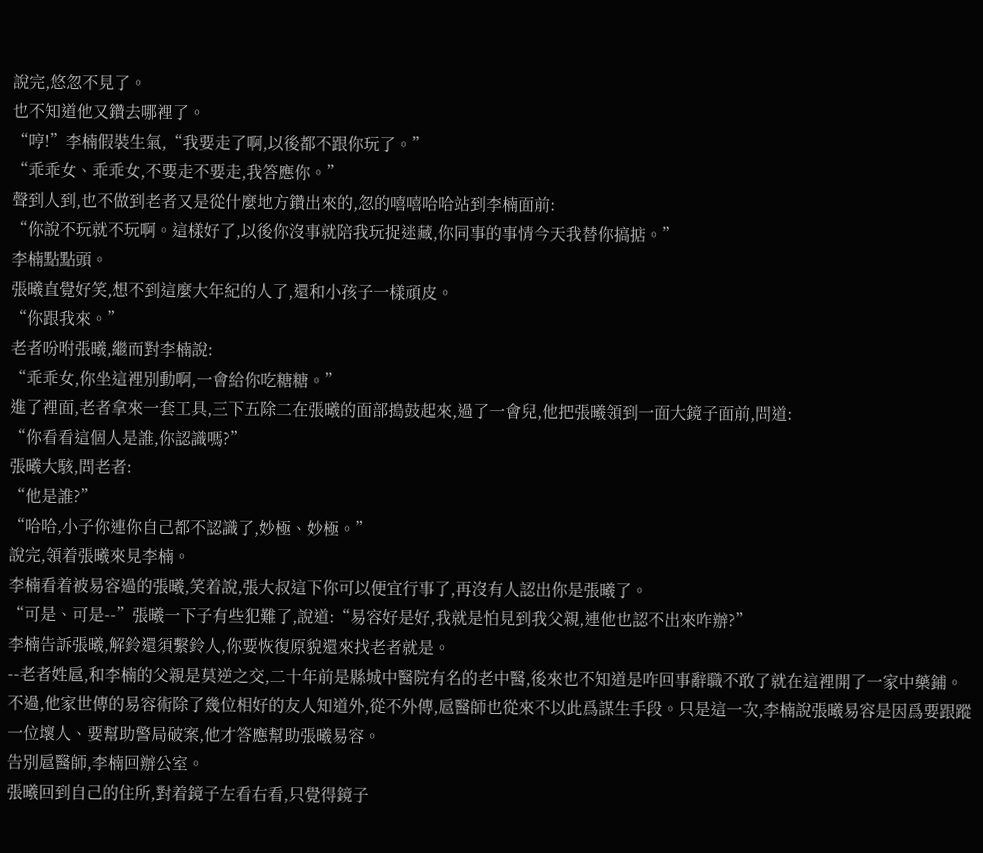說完,悠忽不見了。
也不知道他又鑽去哪裡了。
“哼!”李楠假裝生氣,“我要走了啊,以後都不跟你玩了。”
“乖乖女、乖乖女,不要走不要走,我答應你。”
聲到人到,也不做到老者又是從什麼地方鑽出來的,忽的嘻嘻哈哈站到李楠面前:
“你說不玩就不玩啊。這樣好了,以後你沒事就陪我玩捉迷藏,你同事的事情今天我替你搞掂。”
李楠點點頭。
張曦直覺好笑,想不到這麼大年紀的人了,還和小孩子一樣頑皮。
“你跟我來。”
老者吩咐張曦,繼而對李楠說:
“乖乖女,你坐這裡別動啊,一會給你吃糖糖。”
進了裡面,老者拿來一套工具,三下五除二在張曦的面部搗鼓起來,過了一會兒,他把張曦領到一面大鏡子面前,問道:
“你看看這個人是誰,你認識嗎?”
張曦大駭,問老者:
“他是誰?”
“哈哈,小子你連你自己都不認識了,妙極、妙極。”
說完,領着張曦來見李楠。
李楠看着被易容過的張曦,笑着說,張大叔這下你可以便宜行事了,再沒有人認出你是張曦了。
“可是、可是--”張曦一下子有些犯難了,說道:“易容好是好,我就是怕見到我父親,連他也認不出來咋辦?”
李楠告訴張曦,解鈴還須繫鈴人,你要恢復原貌還來找老者就是。
--老者姓扈,和李楠的父親是莫逆之交,二十年前是縣城中醫院有名的老中醫,後來也不知道是咋回事辭職不敢了就在這裡開了一家中藥鋪。不過,他家世傳的易容術除了幾位相好的友人知道外,從不外傳,扈醫師也從來不以此爲謀生手段。只是這一次,李楠說張曦易容是因爲要跟蹤一位壞人、要幫助警局破案,他才答應幫助張曦易容。
告別扈醫師,李楠回辦公室。
張曦回到自己的住所,對着鏡子左看右看,只覺得鏡子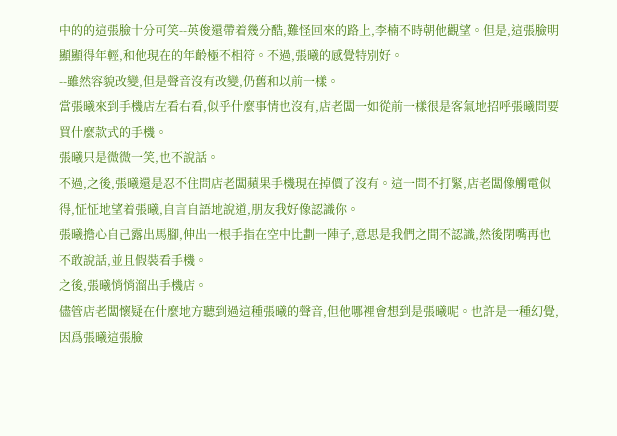中的的這張臉十分可笑--英俊還帶着幾分酷,難怪回來的路上,李楠不時朝他觀望。但是,這張臉明顯顯得年輕,和他現在的年齡極不相符。不過,張曦的感覺特別好。
--雖然容貌改變,但是聲音沒有改變,仍舊和以前一樣。
當張曦來到手機店左看右看,似乎什麼事情也沒有,店老闆一如從前一樣很是客氣地招呼張曦問要買什麼款式的手機。
張曦只是微微一笑,也不說話。
不過,之後,張曦還是忍不住問店老闆蘋果手機現在掉價了沒有。這一問不打緊,店老闆像觸電似得,怔怔地望着張曦,自言自語地說道,朋友我好像認識你。
張曦擔心自己露出馬腳,伸出一根手指在空中比劃一陣子,意思是我們之間不認識,然後閉嘴再也不敢說話,並且假裝看手機。
之後,張曦悄悄溜出手機店。
儘管店老闆懷疑在什麼地方聽到過這種張曦的聲音,但他哪裡會想到是張曦呢。也許是一種幻覺,因爲張曦這張臉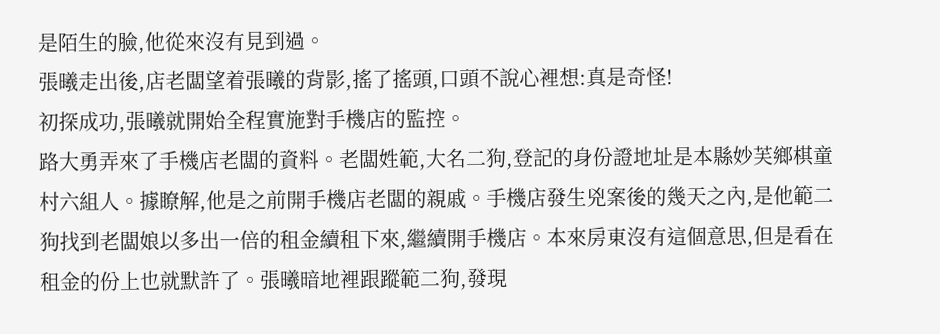是陌生的臉,他從來沒有見到過。
張曦走出後,店老闆望着張曦的背影,搖了搖頭,口頭不說心裡想:真是奇怪!
初探成功,張曦就開始全程實施對手機店的監控。
路大勇弄來了手機店老闆的資料。老闆姓範,大名二狗,登記的身份證地址是本縣妙芙鄉棋童村六組人。據瞭解,他是之前開手機店老闆的親戚。手機店發生兇案後的幾天之內,是他範二狗找到老闆娘以多出一倍的租金續租下來,繼續開手機店。本來房東沒有這個意思,但是看在租金的份上也就默許了。張曦暗地裡跟蹤範二狗,發現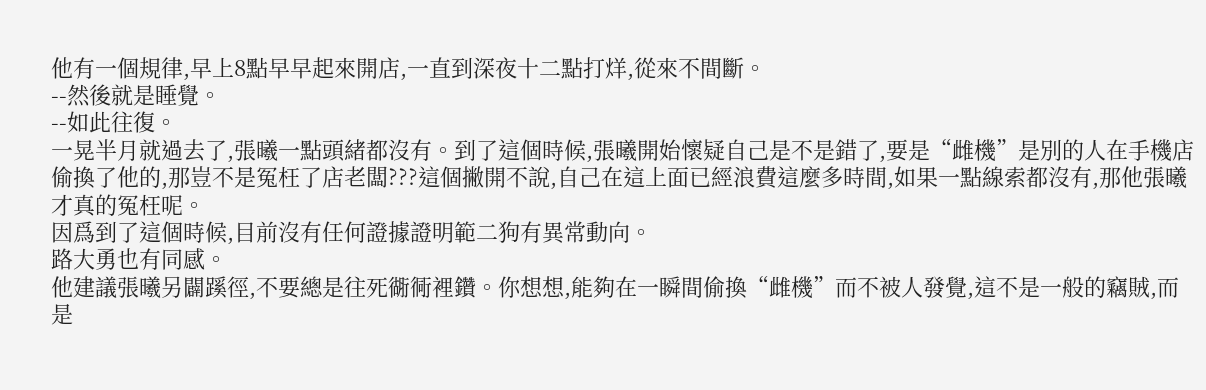他有一個規律,早上8點早早起來開店,一直到深夜十二點打烊,從來不間斷。
--然後就是睡覺。
--如此往復。
一晃半月就過去了,張曦一點頭緒都沒有。到了這個時候,張曦開始懷疑自己是不是錯了,要是“雌機”是別的人在手機店偷換了他的,那豈不是冤枉了店老闆???這個撇開不說,自己在這上面已經浪費這麼多時間,如果一點線索都沒有,那他張曦才真的冤枉呢。
因爲到了這個時候,目前沒有任何證據證明範二狗有異常動向。
路大勇也有同感。
他建議張曦另闢蹊徑,不要總是往死衚衕裡鑽。你想想,能夠在一瞬間偷換“雌機”而不被人發覺,這不是一般的竊賊,而是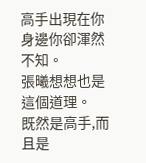高手出現在你身邊你卻渾然不知。
張曦想想也是這個道理。
既然是高手,而且是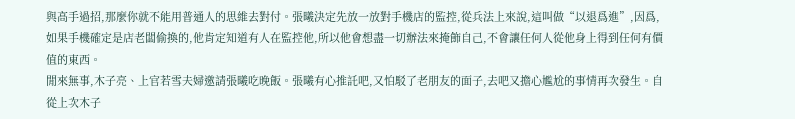與高手過招,那麼你就不能用普通人的思維去對付。張曦決定先放一放對手機店的監控,從兵法上來說,這叫做“以退爲進”,因爲,如果手機確定是店老闆偷換的,他肯定知道有人在監控他,所以他會想盡一切辦法來掩飾自己,不會讓任何人從他身上得到任何有價值的東西。
閒來無事,木子亮、上官若雪夫婦邀請張曦吃晚飯。張曦有心推託吧,又怕駁了老朋友的面子,去吧又擔心尷尬的事情再次發生。自從上次木子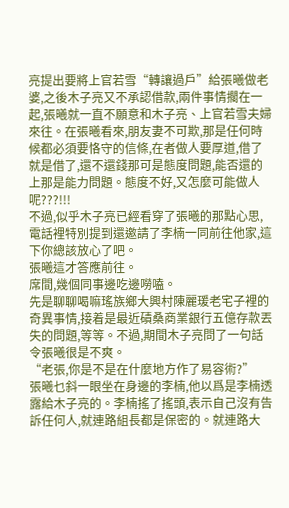亮提出要將上官若雪“轉讓過戶”給張曦做老婆,之後木子亮又不承認借款,兩件事情擱在一起,張曦就一直不願意和木子亮、上官若雪夫婦來往。在張曦看來,朋友妻不可欺,那是任何時候都必須要恪守的信條,在者做人要厚道,借了就是借了,還不還錢那可是態度問題,能否還的上那是能力問題。態度不好,又怎麼可能做人呢???!!!
不過,似乎木子亮已經看穿了張曦的那點心思,電話裡特別提到還邀請了李楠一同前往他家,這下你總該放心了吧。
張曦這才答應前往。
席間,幾個同事邊吃邊嘮嗑。
先是聊聊喝嘛瑤族鄉大興村陳麗瑗老宅子裡的奇異事情,接着是最近磧桑商業銀行五億存款丟失的問題,等等。不過,期間木子亮問了一句話令張曦很是不爽。
“老張,你是不是在什麼地方作了易容術?”
張曦乜斜一眼坐在身邊的李楠,他以爲是李楠透露給木子亮的。李楠搖了搖頭,表示自己沒有告訴任何人,就連路組長都是保密的。就連路大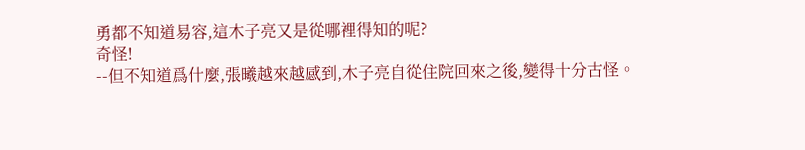勇都不知道易容,這木子亮又是從哪裡得知的呢?
奇怪!
--但不知道爲什麼,張曦越來越感到,木子亮自從住院回來之後,變得十分古怪。